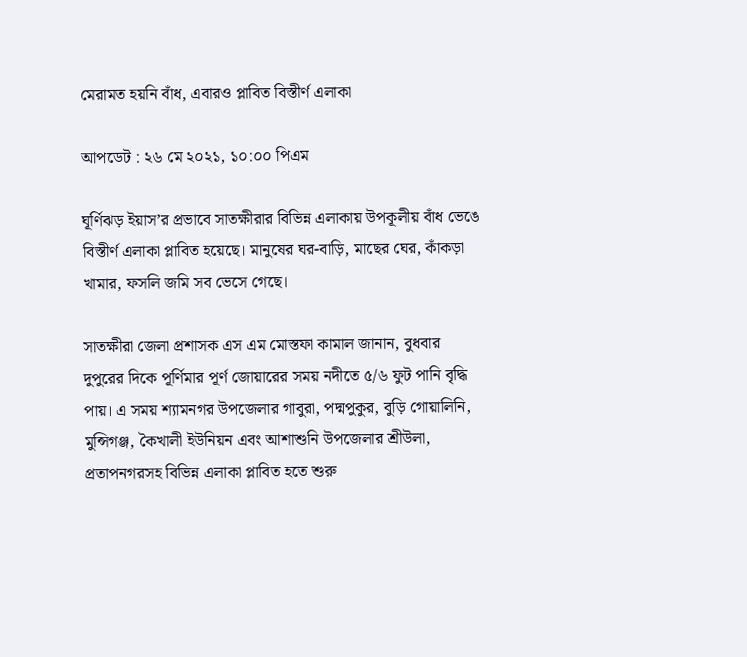মেরামত হয়নি বাঁধ, এবারও প্লাবিত বিস্তীর্ণ এলাকা

আপডেট : ২৬ মে ২০২১, ১০:০০ পিএম

ঘূর্ণিঝড় ইয়াস’র প্রভাবে সাতক্ষীরার বিভিন্ন এলাকায় উপকূলীয় বাঁধ ভেঙে বিস্তীর্ণ এলাকা প্লাবিত হয়েছে। মানুষের ঘর-বাড়ি, মাছের ঘের, কাঁকড়া খামার, ফসলি জমি সব ভেসে গেছে।

সাতক্ষীরা জেলা প্রশাসক এস এম মোস্তফা কামাল জানান, বুধবার দুপুরের দিকে পূর্ণিমার পূর্ণ জোয়ারের সময় নদীতে ৫/৬ ফুট পানি বৃদ্ধি পায়। এ সময় শ্যামনগর উপজেলার গাবুরা, পদ্মপুকুর, বুড়ি গোয়ালিনি, মুন্সিগঞ্জ, কৈখালী ইউনিয়ন এবং আশাশুনি উপজেলার শ্রীউলা, প্রতাপনগরসহ বিভিন্ন এলাকা প্লাবিত হতে শুরু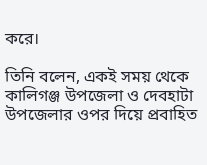করে।

তিনি বলেন, একই সময় থেকে কালিগঞ্জ উপজেলা ও দেবহাটা উপজেলার ওপর দিয়ে প্রবাহিত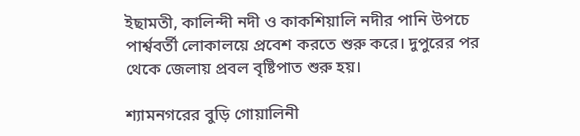ইছামতী, কালিন্দী নদী ও কাকশিয়ালি নদীর পানি উপচে পার্শ্ববর্তী লোকালয়ে প্রবেশ করতে শুরু করে। দুপুরের পর থেকে জেলায় প্রবল বৃষ্টিপাত শুরু হয়।

শ্যামনগরের বুড়ি গোয়ালিনী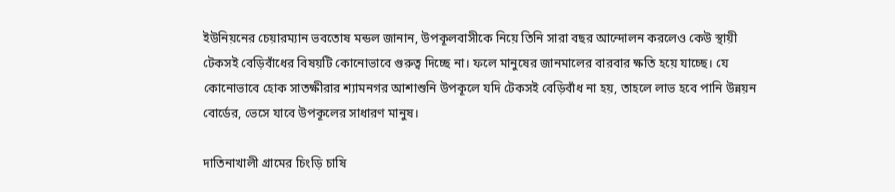ইউনিয়নের চেয়ারম্যান ভবতোষ মন্ডল জানান, উপকূলবাসীকে নিয়ে তিনি সারা বছর আন্দোলন করলেও কেউ স্থায়ী টেকসই বেড়িবাঁধের বিষয়টি কোনোভাবে গুরুত্ব দিচ্ছে না। ফলে মানুষের জানমালের বারবার ক্ষতি হয়ে যাচ্ছে। যে কোনোভাবে হোক সাতক্ষীরার শ্যামনগর আশাশুনি উপকূলে যদি টেকসই বেড়িবাঁধ না হয়, তাহলে লাভ হবে পানি উন্নয়ন বোর্ডের, ভেসে যাবে উপকূলের সাধারণ মানুষ।

দাতিনাখালী গ্রামের চিংড়ি চাষি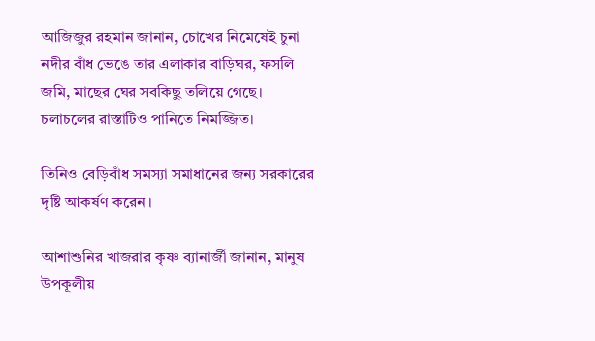আজিজুর রহমান জানান, চোখের নিমেষেই চুনা নদীর বাঁধ ভেঙে তার এলাকার বাড়িঘর, ফসলি জমি, মাছের ঘের সবকিছু তলিয়ে গেছে। চলাচলের রাস্তাটিও পানিতে নিমজ্জিত।

তিনিও বেড়িবাঁধ সমস্যা সমাধানের জন্য সরকারের দৃষ্টি আকর্ষণ করেন।

আশাশুনির খাজরার কৃষ্ণ ব্যানার্জী জানান, মানুষ উপকূলীয়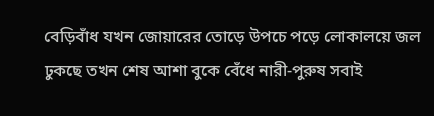বেড়িবাঁধ যখন জোয়ারের তোড়ে উপচে পড়ে লোকালয়ে জল ঢুকছে তখন শেষ আশা বুকে বেঁধে নারী-পুরুষ সবাই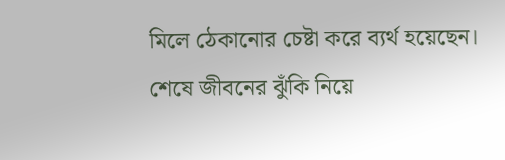মিলে ঠেকানোর চেষ্টা করে ব্যর্থ হয়েছেন। শেষে জীবনের ঝুঁকি নিয়ে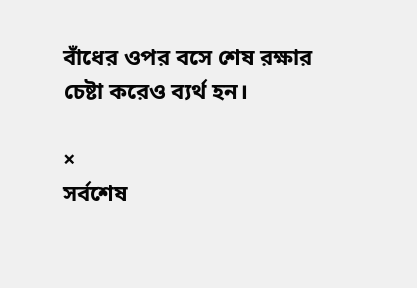বাঁধের ওপর বসে শেষ রক্ষার চেষ্টা করেও ব্যর্থ হন।

×
সর্বশেষ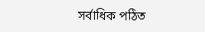সর্বাধিক পঠিত